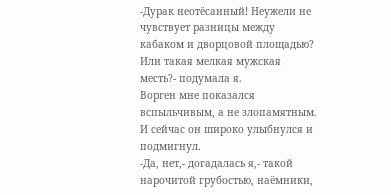-Дурак неотёсанный! Неужели не чувствует разницы между кабаком и дворцовой площадью? Или такая мелкая мужская месть?- подумала я.
Ворген мне показался вспыльчивым, а не злопамятным. И сейчас он широко улыбнулся и подмигнул.
-Да, нет,- догадалась я,- такой нарочитой грубостью, наёмники,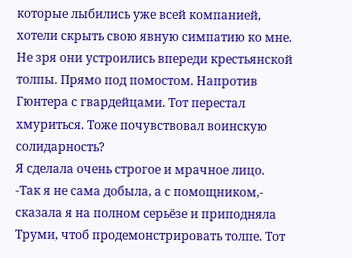которые лыбились уже всей компанией, хотели скрыть свою явную симпатию ко мне. Не зря они устроились впереди крестьянской толпы. Прямо под помостом. Напротив Гюнтера с гвардейцами. Тот перестал хмуриться. Тоже почувствовал воинскую солидарность?
Я сделала очень строгое и мрачное лицо.
-Так я не сама добыла, а с помощником,- сказала я на полном серьёзе и приподняла Труми, чтоб продемонстрировать толпе. Тот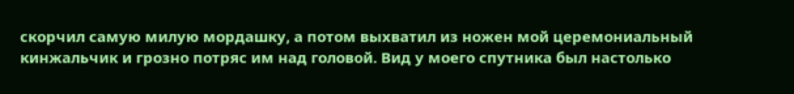скорчил самую милую мордашку, а потом выхватил из ножен мой церемониальный кинжальчик и грозно потряс им над головой. Вид у моего спутника был настолько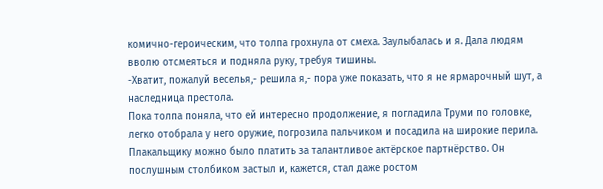комично-героическим, что толпа грохнула от смеха. Заулыбалась и я. Дала людям вволю отсмеяться и подняла руку, требуя тишины.
-Хватит, пожалуй веселья,- решила я,- пора уже показать, что я не ярмарочный шут, а наследница престола.
Пока толпа поняла, что ей интересно продолжение, я погладила Труми по головке, легко отобрала у него оружие, погрозила пальчиком и посадила на широкие перила. Плакальщику можно было платить за талантливое актёрское партнёрство. Он послушным столбиком застыл и, кажется, стал даже ростом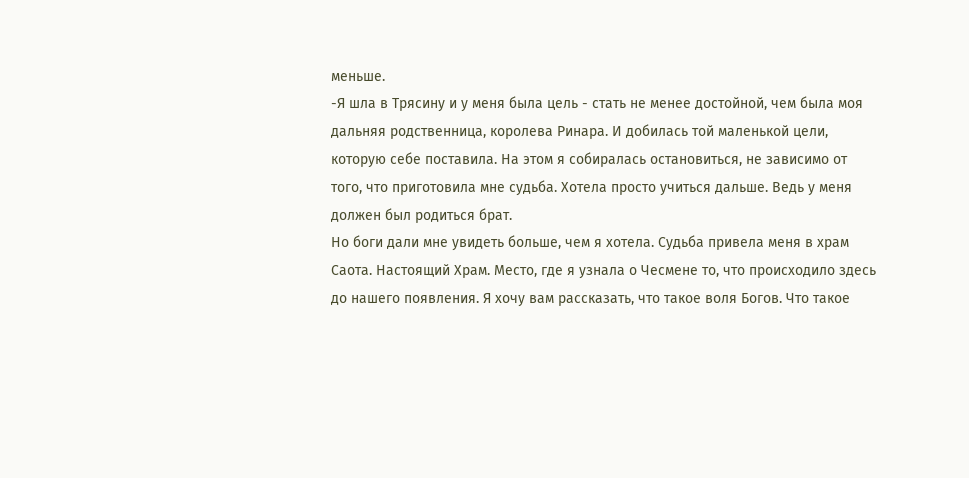меньше.
-Я шла в Трясину и у меня была цель - стать не менее достойной, чем была моя дальняя родственница, королева Ринара. И добилась той маленькой цели, которую себе поставила. На этом я собиралась остановиться, не зависимо от того, что приготовила мне судьба. Хотела просто учиться дальше. Ведь у меня должен был родиться брат.
Но боги дали мне увидеть больше, чем я хотела. Судьба привела меня в храм Саота. Настоящий Храм. Место, где я узнала о Чесмене то, что происходило здесь до нашего появления. Я хочу вам рассказать, что такое воля Богов. Что такое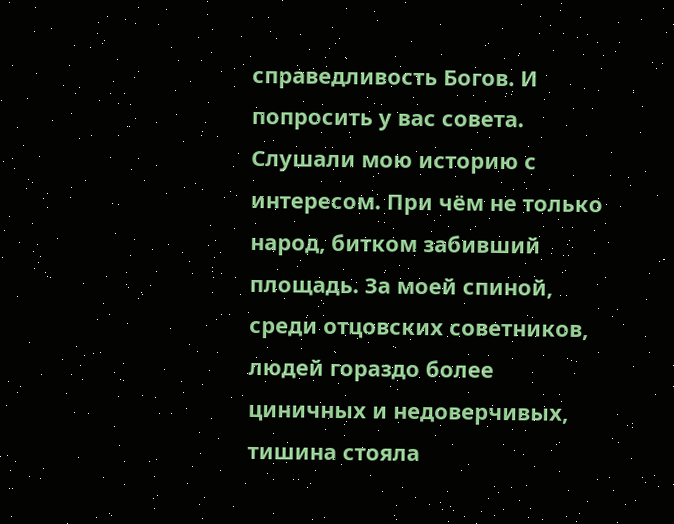справедливость Богов. И попросить у вас совета.
Слушали мою историю с интересом. При чём не только народ, битком забивший площадь. За моей спиной, среди отцовских советников, людей гораздо более циничных и недоверчивых, тишина стояла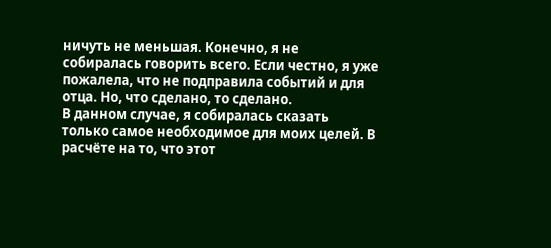ничуть не меньшая. Конечно, я не собиралась говорить всего. Если честно, я уже пожалела, что не подправила событий и для отца. Но, что сделано, то сделано.
В данном случае, я собиралась сказать только самое необходимое для моих целей. В расчёте на то, что этот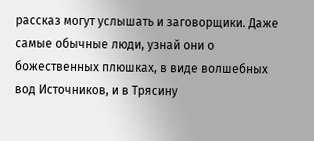рассказ могут услышать и заговорщики. Даже самые обычные люди, узнай они о божественных плюшках, в виде волшебных вод Источников, и в Трясину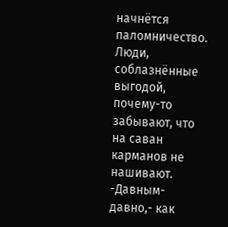начнётся паломничество. Люди, соблазнённые выгодой, почему-то забывают, что на саван карманов не нашивают.
-Давным-давно,- как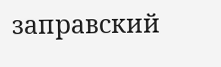заправский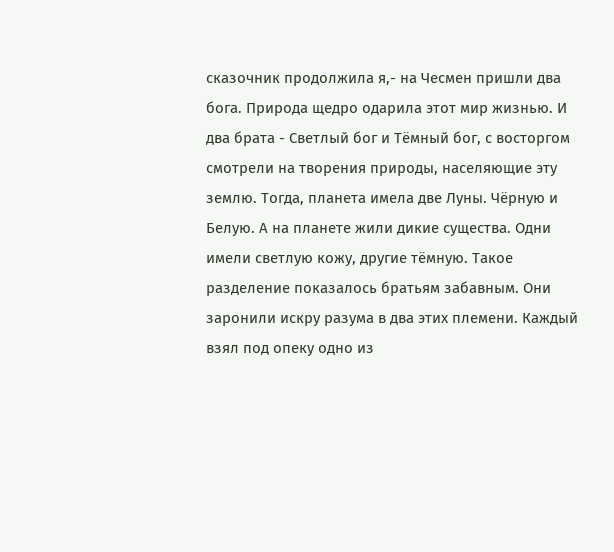сказочник продолжила я,- на Чесмен пришли два бога. Природа щедро одарила этот мир жизнью. И два брата - Светлый бог и Тёмный бог, с восторгом смотрели на творения природы, населяющие эту землю. Тогда, планета имела две Луны. Чёрную и Белую. А на планете жили дикие существа. Одни имели светлую кожу, другие тёмную. Такое разделение показалось братьям забавным. Они заронили искру разума в два этих племени. Каждый взял под опеку одно из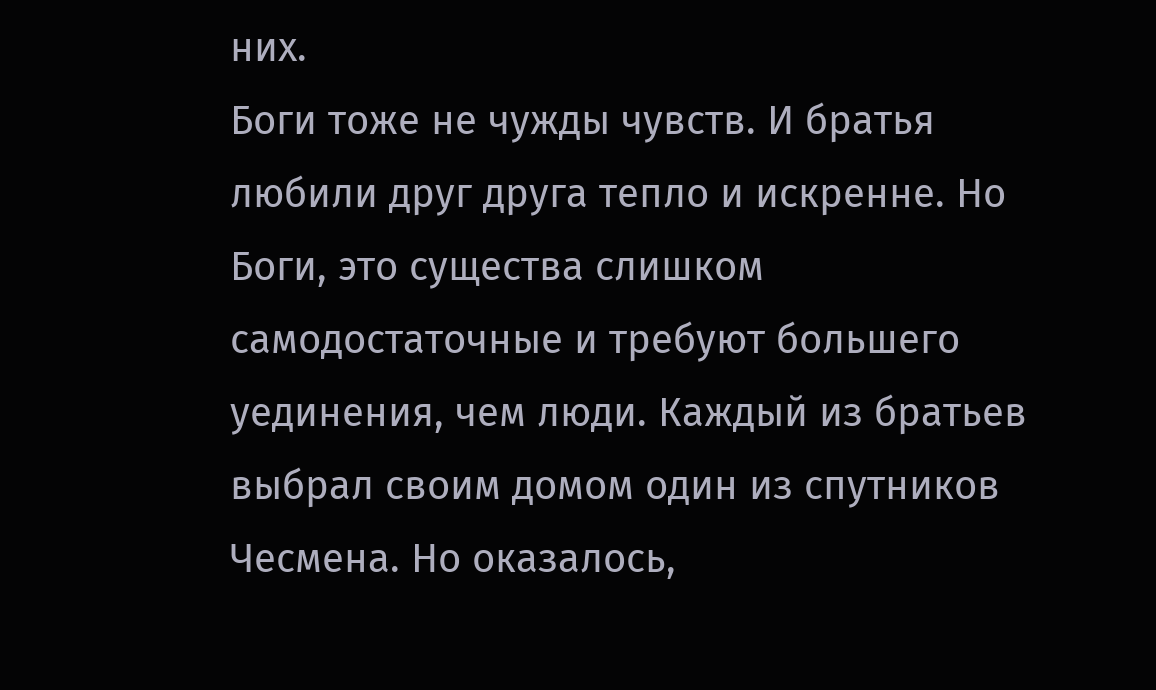них.
Боги тоже не чужды чувств. И братья любили друг друга тепло и искренне. Но Боги, это существа слишком самодостаточные и требуют большего уединения, чем люди. Каждый из братьев выбрал своим домом один из спутников Чесмена. Но оказалось,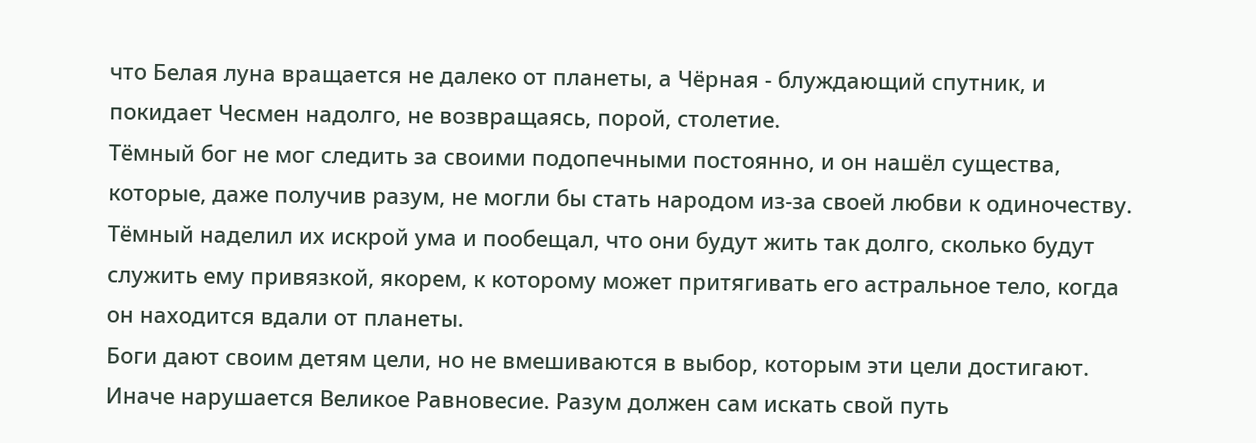что Белая луна вращается не далеко от планеты, а Чёрная - блуждающий спутник, и покидает Чесмен надолго, не возвращаясь, порой, столетие.
Тёмный бог не мог следить за своими подопечными постоянно, и он нашёл существа, которые, даже получив разум, не могли бы стать народом из-за своей любви к одиночеству. Тёмный наделил их искрой ума и пообещал, что они будут жить так долго, сколько будут служить ему привязкой, якорем, к которому может притягивать его астральное тело, когда он находится вдали от планеты.
Боги дают своим детям цели, но не вмешиваются в выбор, которым эти цели достигают. Иначе нарушается Великое Равновесие. Разум должен сам искать свой путь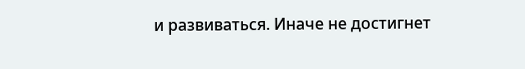и развиваться. Иначе не достигнет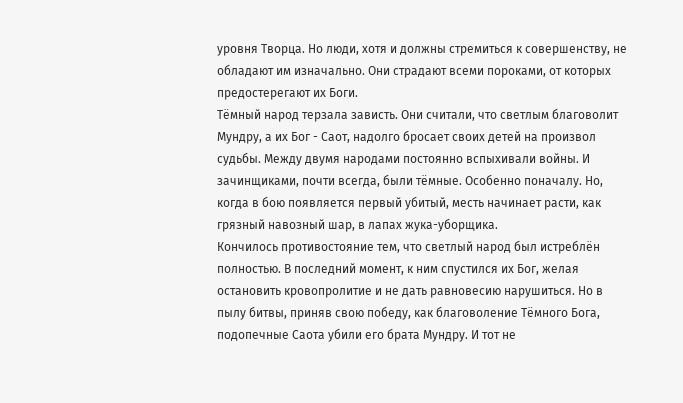уровня Творца. Но люди, хотя и должны стремиться к совершенству, не обладают им изначально. Они страдают всеми пороками, от которых предостерегают их Боги.
Тёмный народ терзала зависть. Они считали, что светлым благоволит Мундру, а их Бог - Саот, надолго бросает своих детей на произвол судьбы. Между двумя народами постоянно вспыхивали войны. И зачинщиками, почти всегда, были тёмные. Особенно поначалу. Но, когда в бою появляется первый убитый, месть начинает расти, как грязный навозный шар, в лапах жука-уборщика.
Кончилось противостояние тем, что светлый народ был истреблён полностью. В последний момент, к ним спустился их Бог, желая остановить кровопролитие и не дать равновесию нарушиться. Но в пылу битвы, приняв свою победу, как благоволение Тёмного Бога, подопечные Саота убили его брата Мундру. И тот не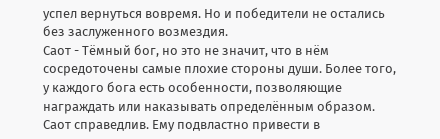успел вернуться вовремя. Но и победители не остались без заслуженного возмездия.
Саот - Тёмный бог, но это не значит, что в нём сосредоточены самые плохие стороны души. Более того, у каждого бога есть особенности, позволяющие награждать или наказывать определённым образом. Саот справедлив. Ему подвластно привести в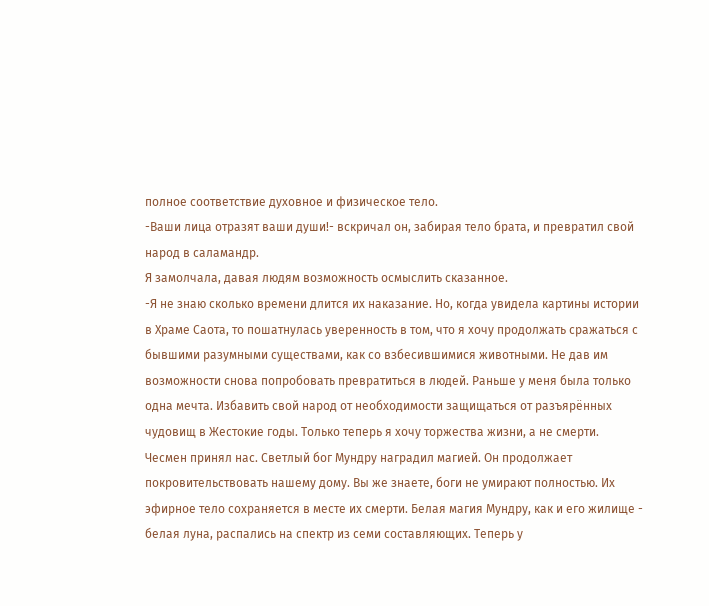полное соответствие духовное и физическое тело.
-Ваши лица отразят ваши души!- вскричал он, забирая тело брата, и превратил свой народ в саламандр.
Я замолчала, давая людям возможность осмыслить сказанное.
-Я не знаю сколько времени длится их наказание. Но, когда увидела картины истории в Храме Саота, то пошатнулась уверенность в том, что я хочу продолжать сражаться с бывшими разумными существами, как со взбесившимися животными. Не дав им возможности снова попробовать превратиться в людей. Раньше у меня была только одна мечта. Избавить свой народ от необходимости защищаться от разъярённых чудовищ в Жестокие годы. Только теперь я хочу торжества жизни, а не смерти.
Чесмен принял нас. Светлый бог Мундру наградил магией. Он продолжает покровительствовать нашему дому. Вы же знаете, боги не умирают полностью. Их эфирное тело сохраняется в месте их смерти. Белая магия Мундру, как и его жилище - белая луна, распались на спектр из семи составляющих. Теперь у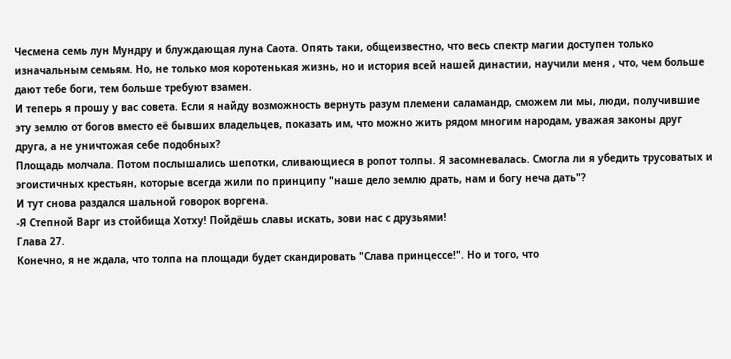Чесмена семь лун Мундру и блуждающая луна Саота. Опять таки, общеизвестно, что весь спектр магии доступен только изначальным семьям. Но, не только моя коротенькая жизнь, но и история всей нашей династии, научили меня , что, чем больше дают тебе боги, тем больше требуют взамен.
И теперь я прошу у вас совета. Если я найду возможность вернуть разум племени саламандр, сможем ли мы, люди, получившие эту землю от богов вместо её бывших владельцев, показать им, что можно жить рядом многим народам, уважая законы друг друга, а не уничтожая себе подобных?
Площадь молчала. Потом послышались шепотки, сливающиеся в ропот толпы. Я засомневалась. Смогла ли я убедить трусоватых и эгоистичных крестьян, которые всегда жили по принципу "наше дело землю драть, нам и богу неча дать"?
И тут снова раздался шальной говорок воргена.
-Я Степной Варг из стойбища Хотху! Пойдёшь славы искать, зови нас с друзьями!
Глава 27.
Конечно, я не ждала, что толпа на площади будет скандировать "Слава принцессе!". Но и того, что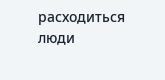расходиться люди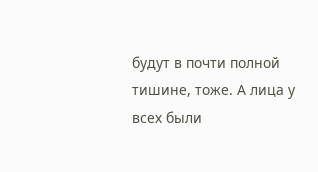будут в почти полной тишине, тоже. А лица у всех были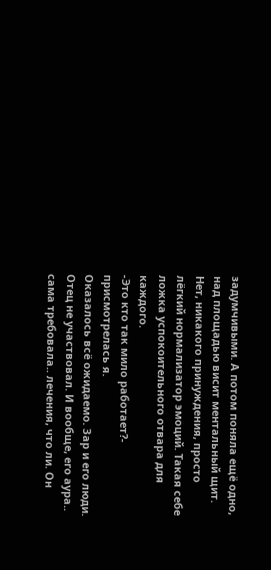задумчивыми. А потом поняла ещё одно, над площадью висит ментальный щит. Нет, никакого принуждения, просто лёгкий нормализатор эмоций. Такая себе ложка успокоительного отвара для каждого.
-Это кто так мило работает?- присмотрелась я.
Оказалось всё ожидаемо. Зар и его люди. Отец не участвовал. И вообще, его аура.. сама требовала.. лечения, что ли. Он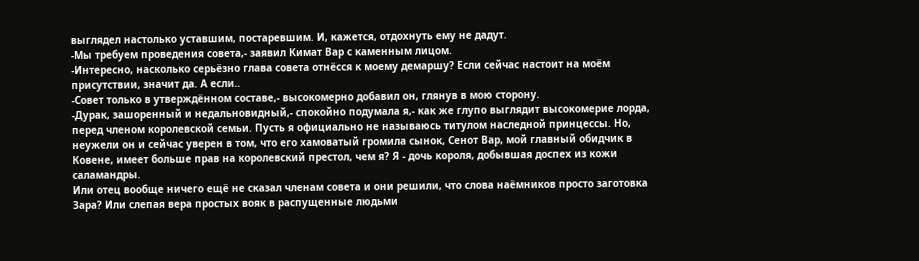выглядел настолько уставшим, постаревшим. И, кажется, отдохнуть ему не дадут.
-Мы требуем проведения совета,- заявил Кимат Вар с каменным лицом.
-Интересно, насколько серьёзно глава совета отнёсся к моему демаршу? Если сейчас настоит на моём присутствии, значит да. А если..
-Совет только в утверждённом составе,- высокомерно добавил он, глянув в мою сторону.
-Дурак, зашоренный и недальновидный,- спокойно подумала я,- как же глупо выглядит высокомерие лорда, перед членом королевской семьи. Пусть я официально не называюсь титулом наследной принцессы. Но, неужели он и сейчас уверен в том, что его хамоватый громила сынок, Сенот Вар, мой главный обидчик в Ковене, имеет больше прав на королевский престол, чем я? Я - дочь короля, добывшая доспех из кожи саламандры.
Или отец вообще ничего ещё не сказал членам совета и они решили, что слова наёмников просто заготовка Зара? Или слепая вера простых вояк в распущенные людьми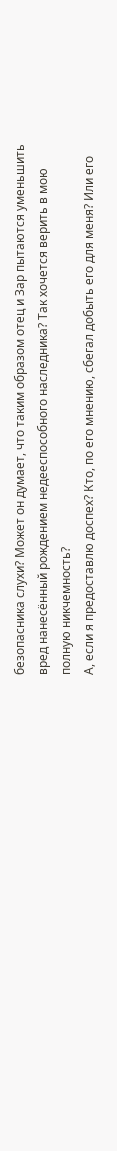безопасника слухи? Может он думает, что таким образом отец и Зар пытаются уменьшить вред нанесённый рождением недееспособного наследника? Так хочется верить в мою полную никчемность?
А, если я предоставлю доспех? Кто, по его мнению, сбегал добыть его для меня? Или его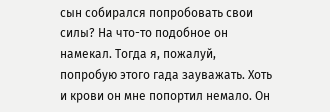сын собирался попробовать свои силы? На что-то подобное он намекал. Тогда я, пожалуй, попробую этого гада зауважать. Хоть и крови он мне попортил немало. Он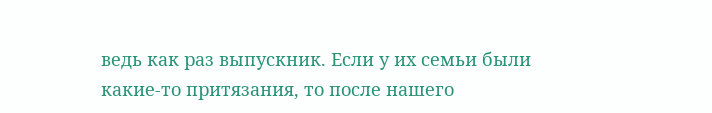ведь как раз выпускник. Если у их семьи были какие-то притязания, то после нашего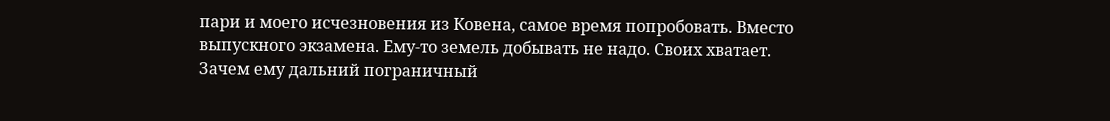пари и моего исчезновения из Ковена, самое время попробовать. Вместо выпускного экзамена. Ему-то земель добывать не надо. Своих хватает. Зачем ему дальний пограничный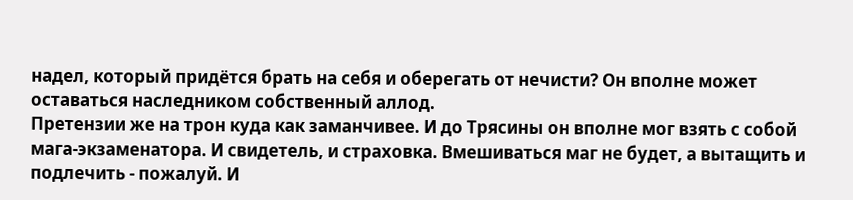надел, который придётся брать на себя и оберегать от нечисти? Он вполне может оставаться наследником собственный аллод.
Претензии же на трон куда как заманчивее. И до Трясины он вполне мог взять с собой мага-экзаменатора. И свидетель, и страховка. Вмешиваться маг не будет, а вытащить и подлечить - пожалуй. И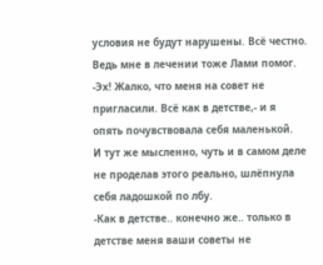условия не будут нарушены. Всё честно. Ведь мне в лечении тоже Лами помог.
-Эх! Жалко, что меня на совет не пригласили. Всё как в детстве,- и я опять почувствовала себя маленькой.
И тут же мысленно, чуть и в самом деле не проделав этого реально, шлёпнула себя ладошкой по лбу.
-Как в детстве.. конечно же.. только в детстве меня ваши советы не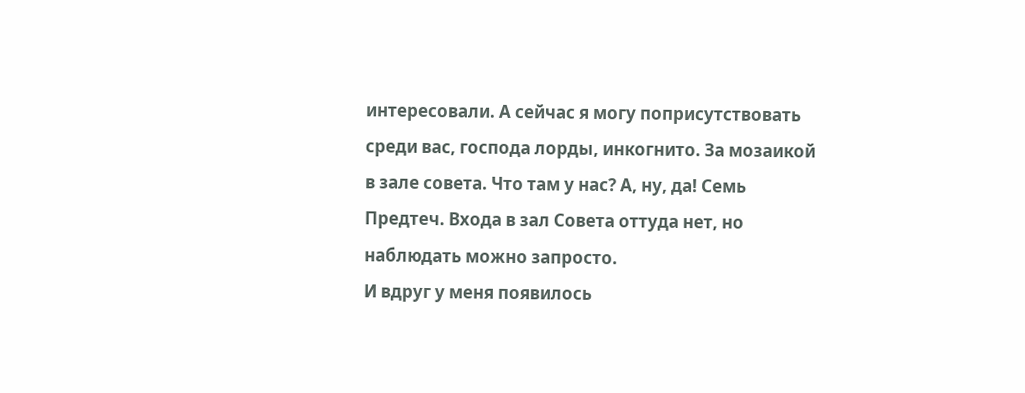интересовали. А сейчас я могу поприсутствовать среди вас, господа лорды, инкогнито. За мозаикой в зале совета. Что там у нас? А, ну, да! Семь Предтеч. Входа в зал Совета оттуда нет, но наблюдать можно запросто.
И вдруг у меня появилось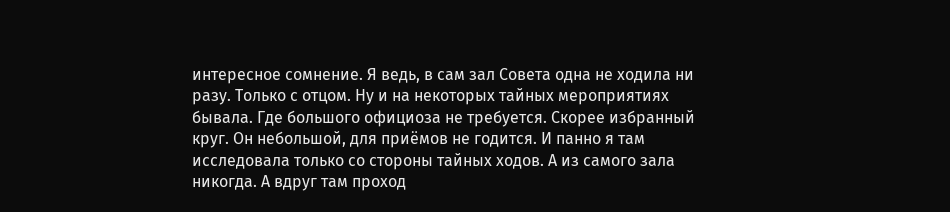интересное сомнение. Я ведь, в сам зал Совета одна не ходила ни разу. Только с отцом. Ну и на некоторых тайных мероприятиях бывала. Где большого официоза не требуется. Скорее избранный круг. Он небольшой, для приёмов не годится. И панно я там исследовала только со стороны тайных ходов. А из самого зала никогда. А вдруг там проход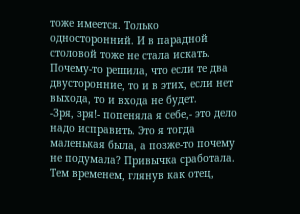тоже имеется. Только односторонний. И в парадной столовой тоже не стала искать. Почему-то решила, что если те два двусторонние, то и в этих, если нет выхода, то и входа не будет.
-Зря, зря!- попеняла я себе,- это дело надо исправить. Это я тогда маленькая была, а позже-то почему не подумала? Привычка сработала.
Тем временем, глянув как отец,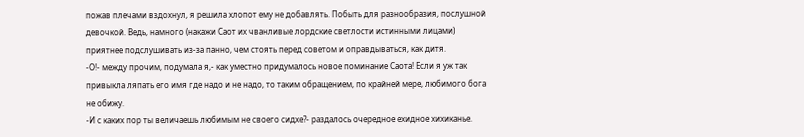пожав плечами вздохнул, я решила хлопот ему не добавлять. Побыть для разнообразия, послушной девочкой. Ведь, намного (накажи Саот их чванливые лордские светлости истинными лицами) приятнее подслушивать из-за панно, чем стоять перед советом и оправдываться, как дитя.
-О!- между прочим, подумала я,- как уместно придумалось новое поминание Саота! Если я уж так привыкла ляпать его имя где надо и не надо, то таким обращением, по крайней мере, любимого бога не обижу.
-И с каких пор ты величаешь любимым не своего сидхе?- раздалось очередное ехидное хихиканье.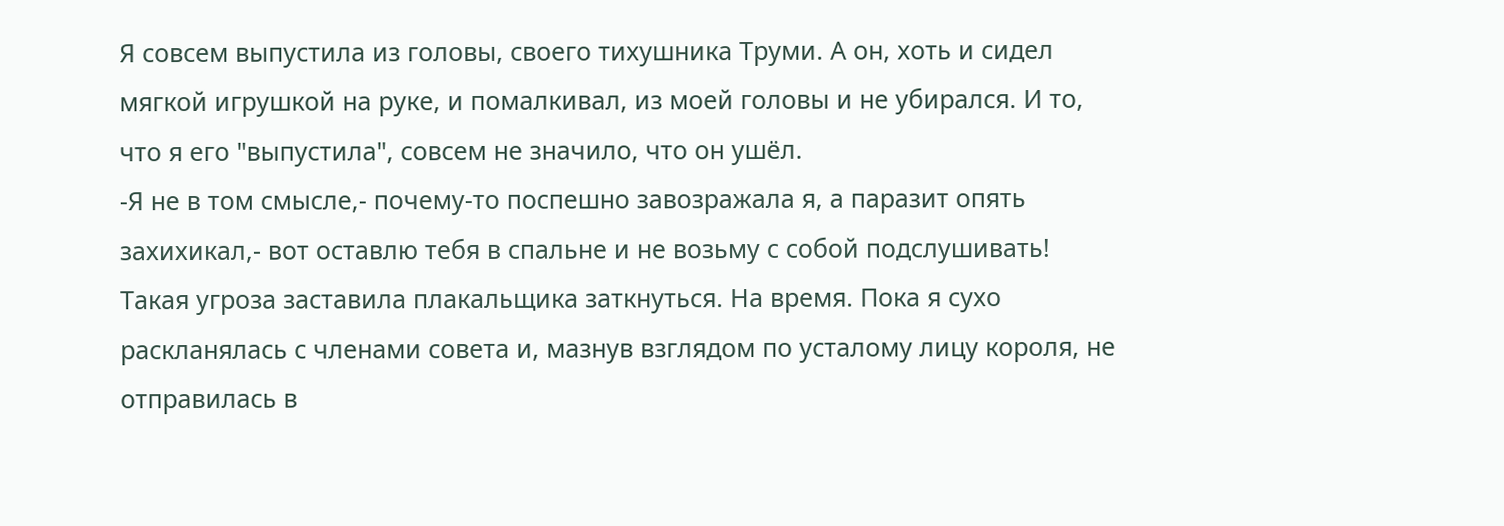Я совсем выпустила из головы, своего тихушника Труми. А он, хоть и сидел мягкой игрушкой на руке, и помалкивал, из моей головы и не убирался. И то, что я его "выпустила", совсем не значило, что он ушёл.
-Я не в том смысле,- почему-то поспешно завозражала я, а паразит опять захихикал,- вот оставлю тебя в спальне и не возьму с собой подслушивать!
Такая угроза заставила плакальщика заткнуться. На время. Пока я сухо раскланялась с членами совета и, мазнув взглядом по усталому лицу короля, не отправилась в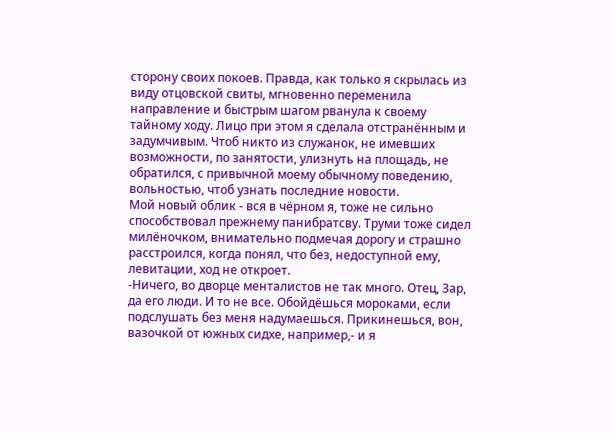сторону своих покоев. Правда, как только я скрылась из виду отцовской свиты, мгновенно переменила направление и быстрым шагом рванула к своему тайному ходу. Лицо при этом я сделала отстранённым и задумчивым. Чтоб никто из служанок, не имевших возможности, по занятости, улизнуть на площадь, не обратился, с привычной моему обычному поведению, вольностью, чтоб узнать последние новости.
Мой новый облик - вся в чёрном я, тоже не сильно способствовал прежнему панибратсву. Труми тоже сидел милёночком, внимательно подмечая дорогу и страшно расстроился, когда понял, что без, недоступной ему, левитации, ход не откроет.
-Ничего, во дворце менталистов не так много. Отец, Зар, да его люди. И то не все. Обойдёшься мороками, если подслушать без меня надумаешься. Прикинешься, вон, вазочкой от южных сидхе, например,- и я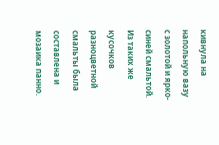кивнула на напольную вазу с золотой и ярко-синей смальтой.
Из таких же кусочков разноцветной смальты была составлена и мозаика панно.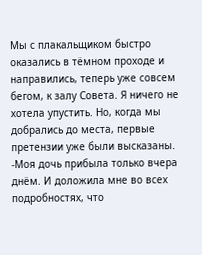Мы с плакальщиком быстро оказались в тёмном проходе и направились, теперь уже совсем бегом, к залу Совета. Я ничего не хотела упустить. Но, когда мы добрались до места, первые претензии уже были высказаны.
-Моя дочь прибыла только вчера днём. И доложила мне во всех подробностях, что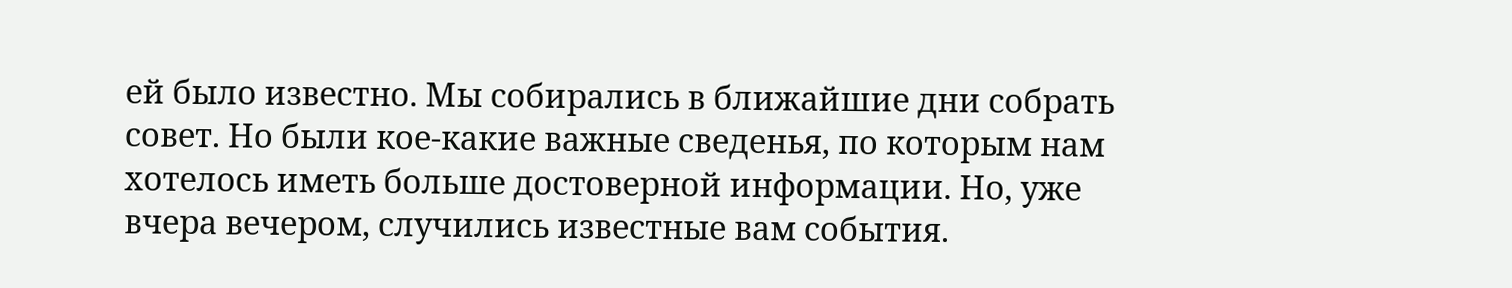ей было известно. Мы собирались в ближайшие дни собрать совет. Но были кое-какие важные сведенья, по которым нам хотелось иметь больше достоверной информации. Но, уже вчера вечером, случились известные вам события.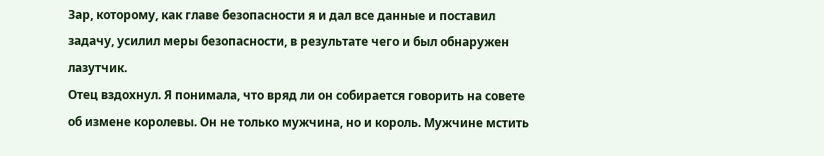Зар, которому, как главе безопасности я и дал все данные и поставил задачу, усилил меры безопасности, в результате чего и был обнаружен лазутчик.
Отец вздохнул. Я понимала, что вряд ли он собирается говорить на совете об измене королевы. Он не только мужчина, но и король. Мужчине мстить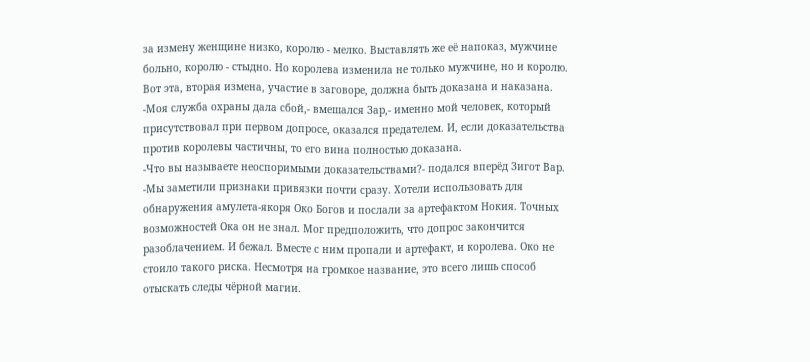за измену женщине низко, королю - мелко. Выставлять же её напоказ, мужчине больно, королю - стыдно. Но королева изменила не только мужчине, но и королю. Вот эта, вторая измена, участие в заговоре, должна быть доказана и наказана.
-Моя служба охраны дала сбой,- вмешался Зар,- именно мой человек, который присутствовал при первом допросе, оказался предателем. И, если доказательства против королевы частичны, то его вина полностью доказана.
-Что вы называете неоспоримыми доказательствами?- подался вперёд Зигот Вар.
-Мы заметили признаки привязки почти сразу. Хотели использовать для обнаружения амулета-якоря Око Богов и послали за артефактом Нокия. Точных возможностей Ока он не знал. Мог предположить, что допрос закончится разоблачением. И бежал. Вместе с ним пропали и артефакт, и королева. Око не стоило такого риска. Несмотря на громкое название, это всего лишь способ отыскать следы чёрной магии.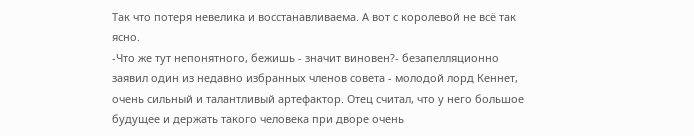Так что потеря невелика и восстанавливаема. А вот с королевой не всё так ясно.
-Что же тут непонятного, бежишь - значит виновен?- безапелляционно заявил один из недавно избранных членов совета - молодой лорд Кеннет, очень сильный и талантливый артефактор. Отец считал, что у него большое будущее и держать такого человека при дворе очень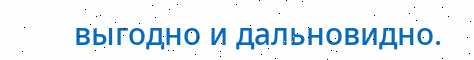выгодно и дальновидно.